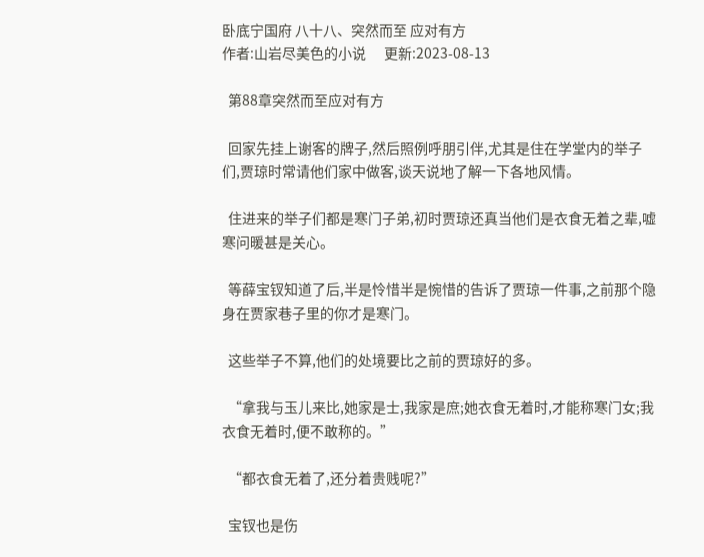卧底宁国府 八十八、突然而至 应对有方
作者:山岩尽美色的小说      更新:2023-08-13

  第88章突然而至应对有方

  回家先挂上谢客的牌子,然后照例呼朋引伴,尤其是住在学堂内的举子们,贾琼时常请他们家中做客,谈天说地了解一下各地风情。

  住进来的举子们都是寒门子弟,初时贾琼还真当他们是衣食无着之辈,嘘寒问暖甚是关心。

  等薛宝钗知道了后,半是怜惜半是惋惜的告诉了贾琼一件事,之前那个隐身在贾家巷子里的你才是寒门。

  这些举子不算,他们的处境要比之前的贾琼好的多。

  “拿我与玉儿来比,她家是士,我家是庶;她衣食无着时,才能称寒门女;我衣食无着时,便不敢称的。”

  “都衣食无着了,还分着贵贱呢?”

  宝钗也是伤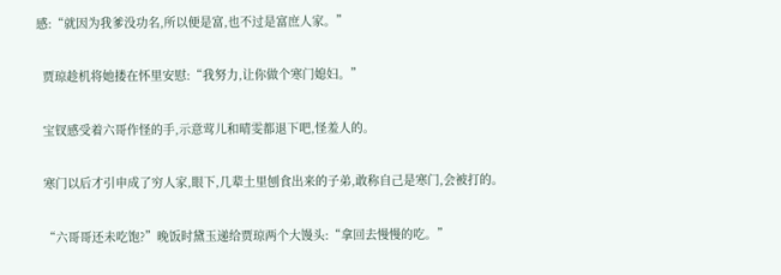感:“就因为我爹没功名,所以便是富,也不过是富庶人家。”

  贾琼趁机将她搂在怀里安慰:“我努力,让你做个寒门媳妇。”

  宝钗感受着六哥作怪的手,示意莺儿和晴雯都退下吧,怪羞人的。

  寒门以后才引申成了穷人家,眼下,几辈土里刨食出来的子弟,敢称自己是寒门,会被打的。

  “六哥哥还未吃饱?”晚饭时黛玉递给贾琼两个大馒头:“拿回去慢慢的吃。”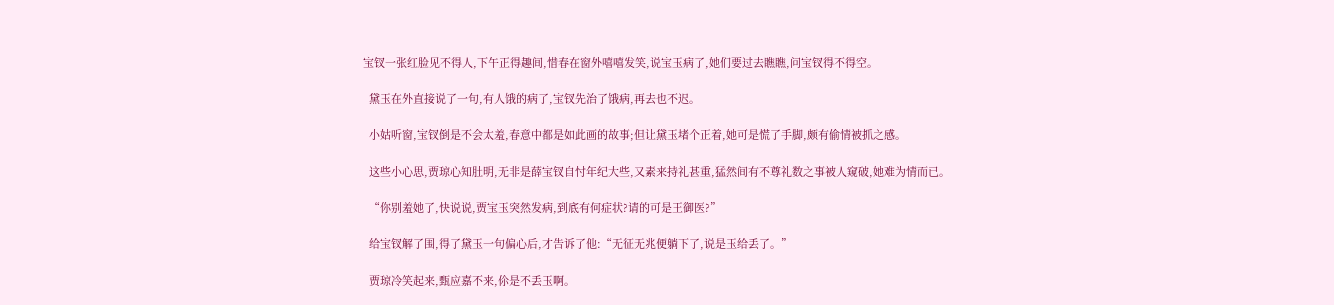宝钗一张红脸见不得人,下午正得趣间,惜春在窗外嘻嘻发笑,说宝玉病了,她们要过去瞧瞧,问宝钗得不得空。

  黛玉在外直接说了一句,有人饿的病了,宝钗先治了饿病,再去也不迟。

  小姑听窗,宝钗倒是不会太羞,春意中都是如此画的故事;但让黛玉堵个正着,她可是慌了手脚,颇有偷情被抓之感。

  这些小心思,贾琼心知肚明,无非是薛宝钗自忖年纪大些,又素来持礼甚重,猛然间有不尊礼数之事被人窥破,她难为情而已。

  “你别羞她了,快说说,贾宝玉突然发病,到底有何症状?请的可是王御医?”

  给宝钗解了围,得了黛玉一句偏心后,才告诉了他:“无征无兆便躺下了,说是玉给丢了。”

  贾琼冷笑起来,甄应嘉不来,伱是不丢玉啊。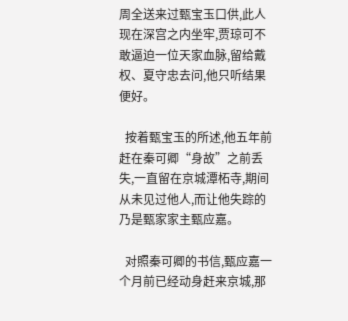周全送来过甄宝玉口供,此人现在深宫之内坐牢,贾琼可不敢逼迫一位天家血脉,留给戴权、夏守忠去问,他只听结果便好。

  按着甄宝玉的所述,他五年前赶在秦可卿“身故”之前丢失,一直留在京城潭柘寺,期间从未见过他人,而让他失踪的乃是甄家家主甄应嘉。

  对照秦可卿的书信,甄应嘉一个月前已经动身赶来京城,那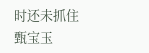时还未抓住甄宝玉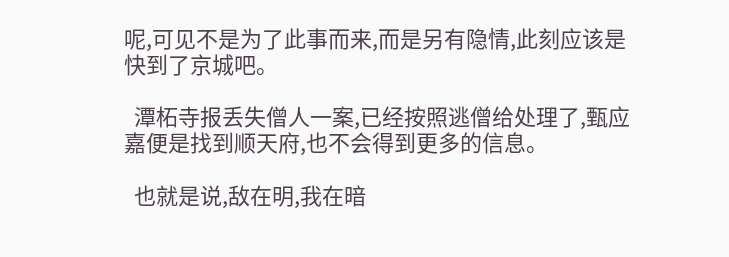呢,可见不是为了此事而来,而是另有隐情,此刻应该是快到了京城吧。

  潭柘寺报丢失僧人一案,已经按照逃僧给处理了,甄应嘉便是找到顺天府,也不会得到更多的信息。

  也就是说,敌在明,我在暗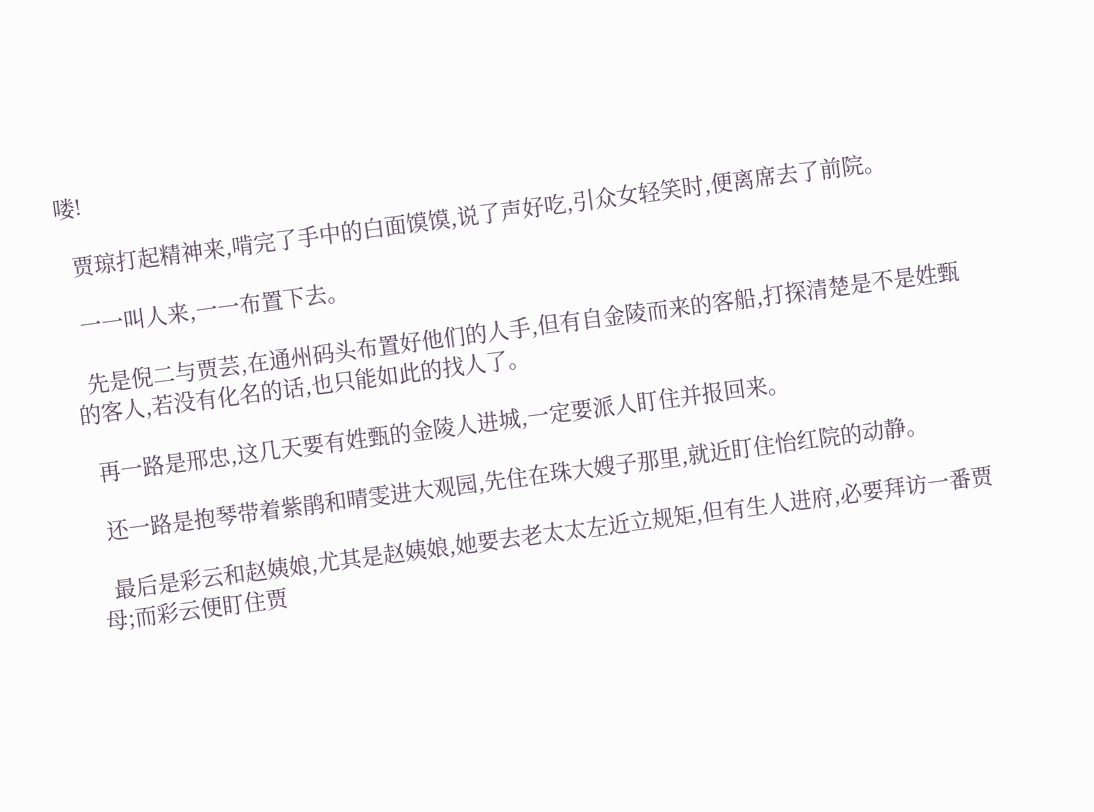喽!

  贾琼打起精神来,啃完了手中的白面馍馍,说了声好吃,引众女轻笑时,便离席去了前院。

  一一叫人来,一一布置下去。

  先是倪二与贾芸,在通州码头布置好他们的人手,但有自金陵而来的客船,打探清楚是不是姓甄的客人,若没有化名的话,也只能如此的找人了。

  再一路是邢忠,这几天要有姓甄的金陵人进城,一定要派人盯住并报回来。

  还一路是抱琴带着紫鹃和晴雯进大观园,先住在珠大嫂子那里,就近盯住怡红院的动静。

  最后是彩云和赵姨娘,尤其是赵姨娘,她要去老太太左近立规矩,但有生人进府,必要拜访一番贾母;而彩云便盯住贾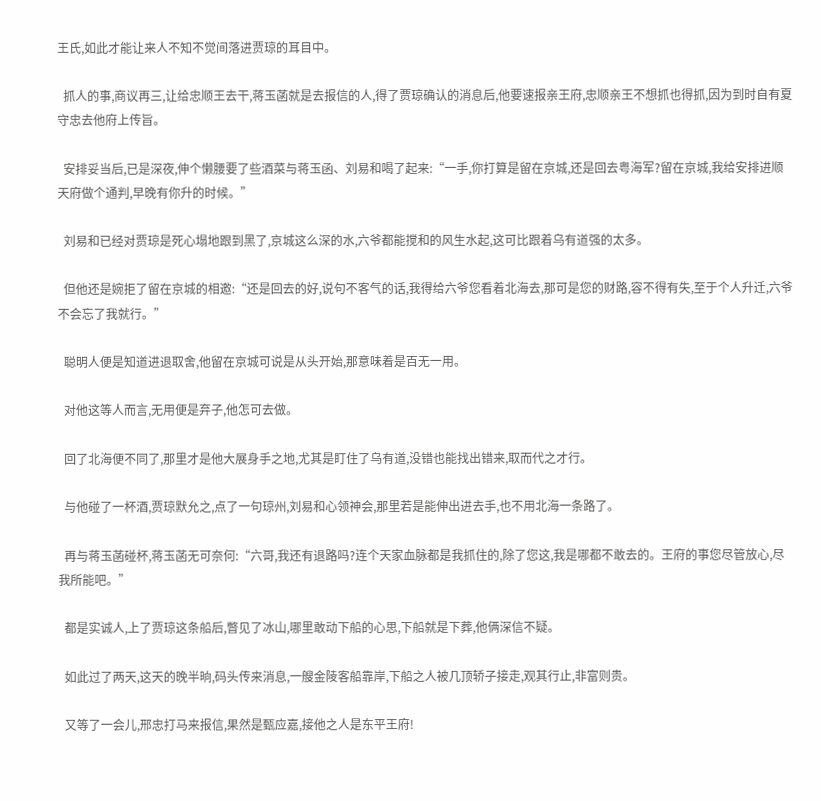王氏,如此才能让来人不知不觉间落进贾琼的耳目中。

  抓人的事,商议再三,让给忠顺王去干,蒋玉菡就是去报信的人,得了贾琼确认的消息后,他要速报亲王府,忠顺亲王不想抓也得抓,因为到时自有夏守忠去他府上传旨。

  安排妥当后,已是深夜,伸个懒腰要了些酒菜与蒋玉函、刘易和喝了起来:“一手,你打算是留在京城,还是回去粤海军?留在京城,我给安排进顺天府做个通判,早晚有你升的时候。”

  刘易和已经对贾琼是死心塌地跟到黑了,京城这么深的水,六爷都能搅和的风生水起,这可比跟着乌有道强的太多。

  但他还是婉拒了留在京城的相邀:“还是回去的好,说句不客气的话,我得给六爷您看着北海去,那可是您的财路,容不得有失,至于个人升迁,六爷不会忘了我就行。”

  聪明人便是知道进退取舍,他留在京城可说是从头开始,那意味着是百无一用。

  对他这等人而言,无用便是弃子,他怎可去做。

  回了北海便不同了,那里才是他大展身手之地,尤其是盯住了乌有道,没错也能找出错来,取而代之才行。

  与他碰了一杯酒,贾琼默允之,点了一句琼州,刘易和心领神会,那里若是能伸出进去手,也不用北海一条路了。

  再与蒋玉菡碰杯,蒋玉菡无可奈何:“六哥,我还有退路吗?连个天家血脉都是我抓住的,除了您这,我是哪都不敢去的。王府的事您尽管放心,尽我所能吧。”

  都是实诚人,上了贾琼这条船后,瞥见了冰山,哪里敢动下船的心思,下船就是下葬,他俩深信不疑。

  如此过了两天,这天的晚半晌,码头传来消息,一艘金陵客船靠岸,下船之人被几顶轿子接走,观其行止,非富则贵。

  又等了一会儿,邢忠打马来报信,果然是甄应嘉,接他之人是东平王府!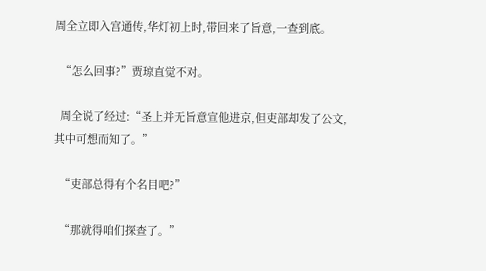周全立即入宫通传,华灯初上时,带回来了旨意,一查到底。

  “怎么回事?”贾琼直觉不对。

  周全说了经过:“圣上并无旨意宣他进京,但吏部却发了公文,其中可想而知了。”

  “吏部总得有个名目吧?”

  “那就得咱们探查了。”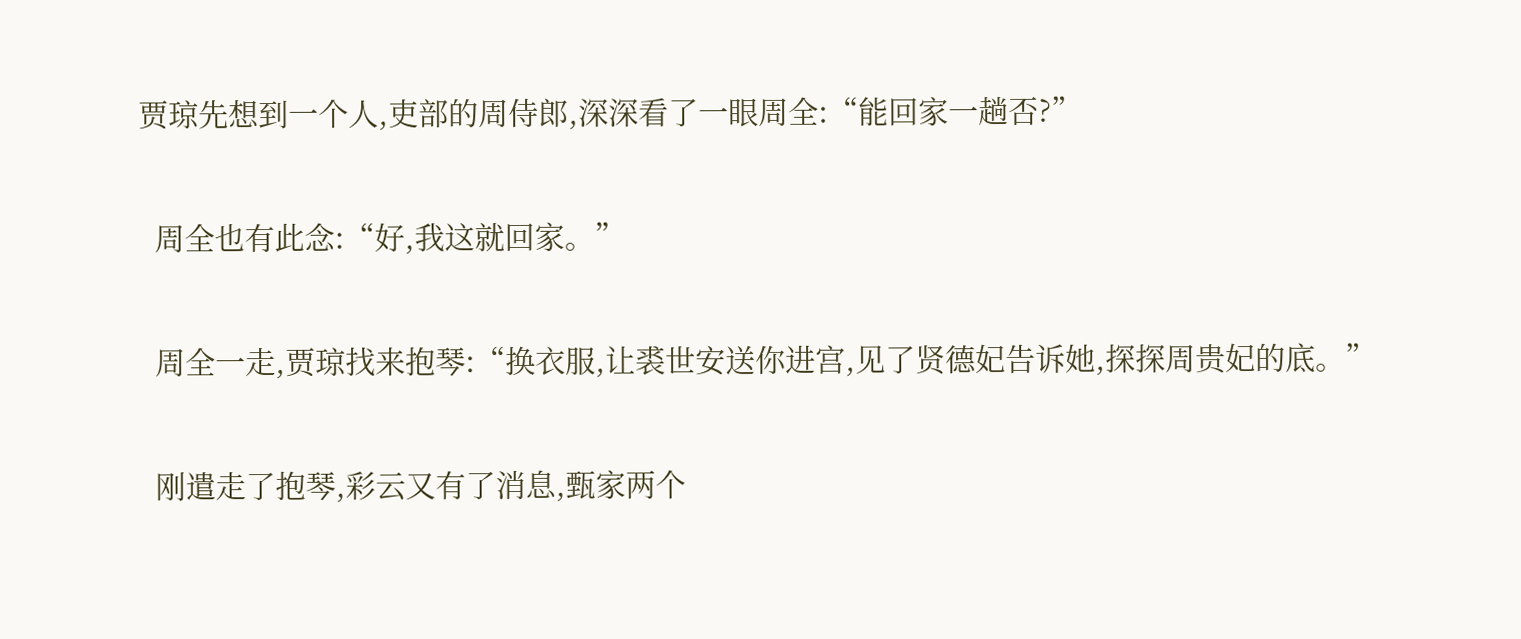贾琼先想到一个人,吏部的周侍郎,深深看了一眼周全:“能回家一趟否?”

  周全也有此念:“好,我这就回家。”

  周全一走,贾琼找来抱琴:“换衣服,让裘世安送你进宫,见了贤德妃告诉她,探探周贵妃的底。”

  刚遣走了抱琴,彩云又有了消息,甄家两个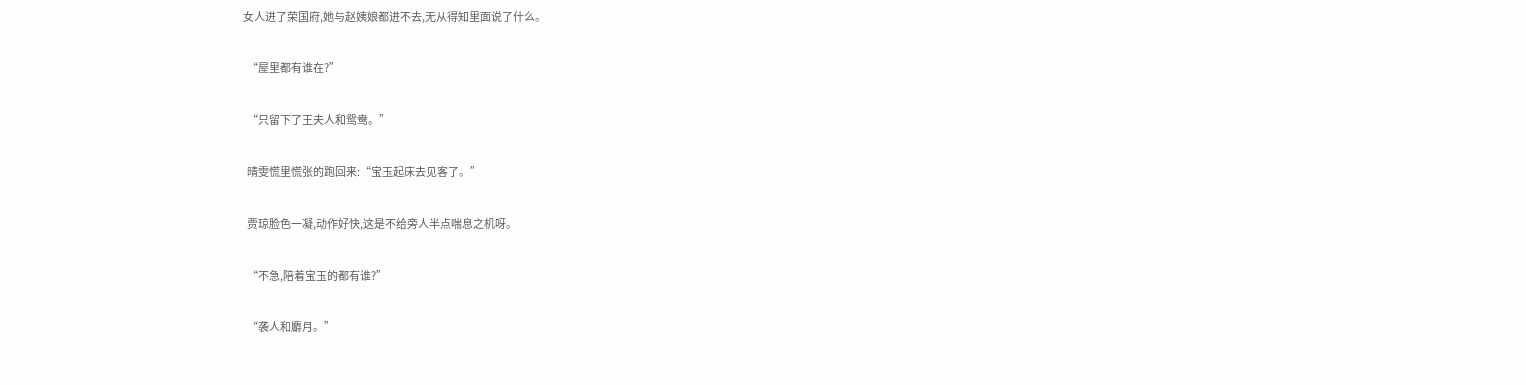女人进了荣国府,她与赵姨娘都进不去,无从得知里面说了什么。

  “屋里都有谁在?”

  “只留下了王夫人和鸳鸯。”

  晴雯慌里慌张的跑回来:“宝玉起床去见客了。”

  贾琼脸色一凝,动作好快,这是不给旁人半点喘息之机呀。

  “不急,陪着宝玉的都有谁?”

  “袭人和麝月。”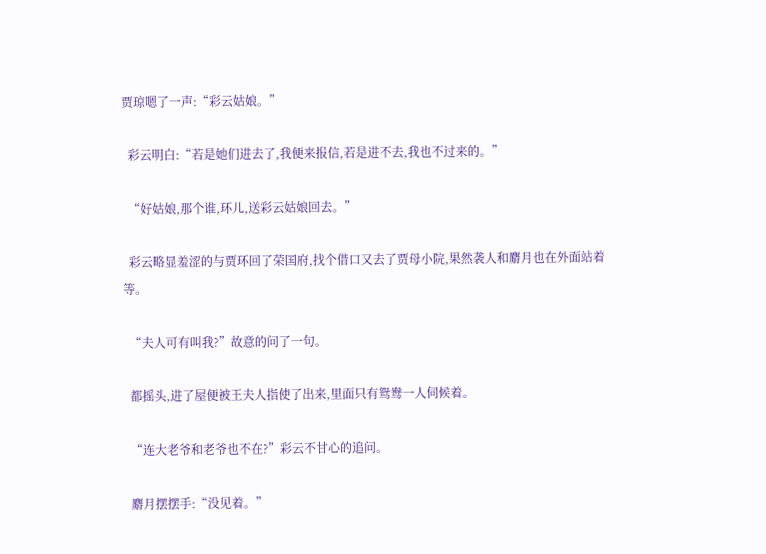贾琼嗯了一声:“彩云姑娘。”

  彩云明白:“若是她们进去了,我便来报信,若是进不去,我也不过来的。”

  “好姑娘,那个谁,环儿,送彩云姑娘回去。”

  彩云略显羞涩的与贾环回了荣国府,找个借口又去了贾母小院,果然袭人和麝月也在外面站着等。

  “夫人可有叫我?”故意的问了一句。

  都摇头,进了屋便被王夫人指使了出来,里面只有鸳鸯一人伺候着。

  “连大老爷和老爷也不在?”彩云不甘心的追问。

  麝月摆摆手:“没见着。”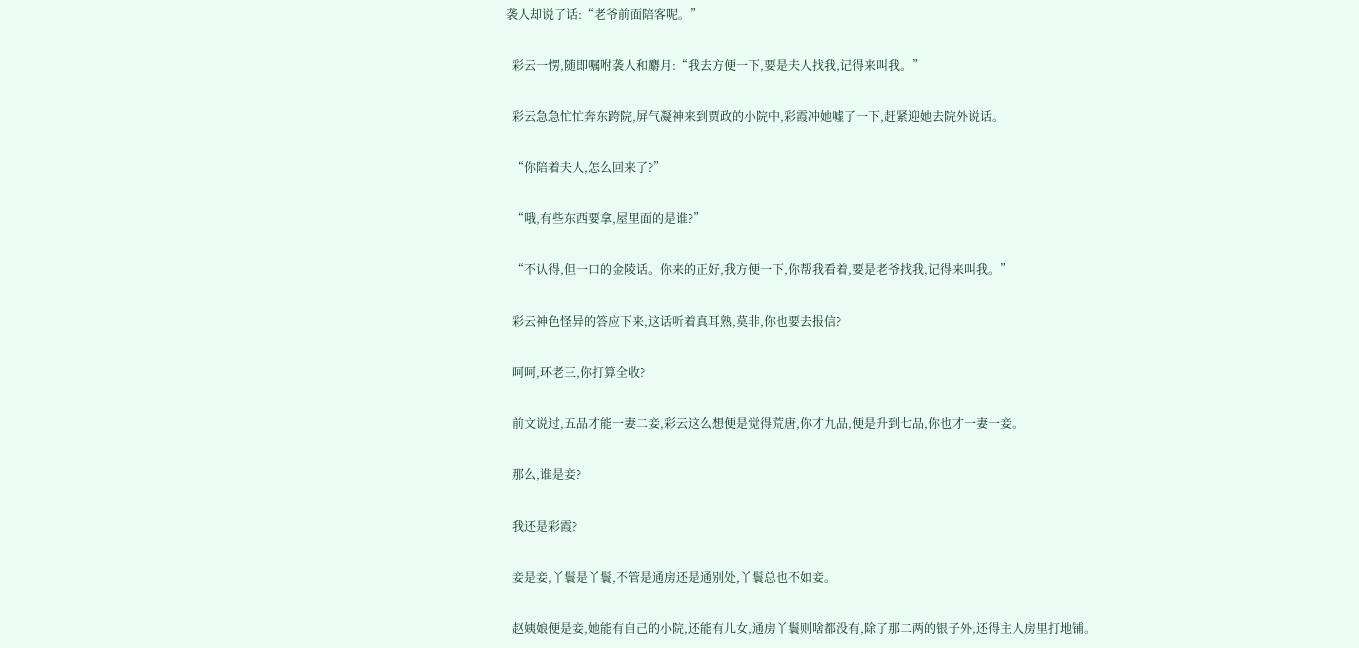袭人却说了话:“老爷前面陪客呢。”

  彩云一愣,随即嘱咐袭人和麝月:“我去方便一下,要是夫人找我,记得来叫我。”

  彩云急急忙忙奔东跨院,屏气凝神来到贾政的小院中,彩霞冲她嘘了一下,赶紧迎她去院外说话。

  “你陪着夫人,怎么回来了?”

  “哦,有些东西要拿,屋里面的是谁?”

  “不认得,但一口的金陵话。你来的正好,我方便一下,你帮我看着,要是老爷找我,记得来叫我。”

  彩云神色怪异的答应下来,这话听着真耳熟,莫非,你也要去报信?

  呵呵,环老三,你打算全收?

  前文说过,五品才能一妻二妾,彩云这么想便是觉得荒唐,你才九品,便是升到七品,你也才一妻一妾。

  那么,谁是妾?

  我还是彩霞?

  妾是妾,丫鬟是丫鬟,不管是通房还是通别处,丫鬟总也不如妾。

  赵姨娘便是妾,她能有自己的小院,还能有儿女,通房丫鬟则啥都没有,除了那二两的银子外,还得主人房里打地铺。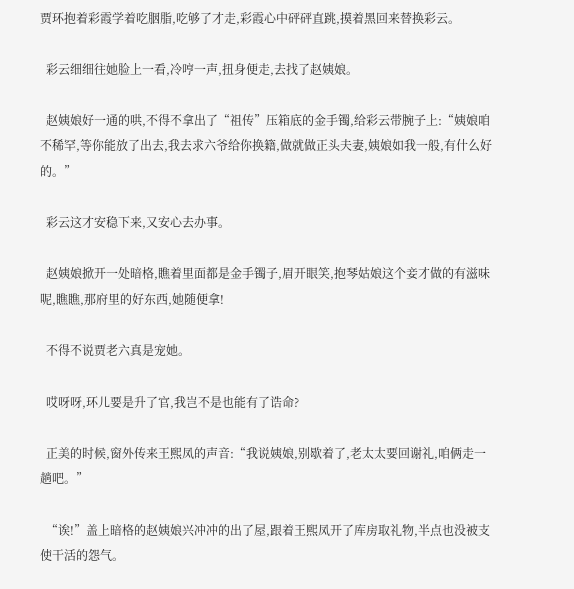贾环抱着彩霞学着吃胭脂,吃够了才走,彩霞心中砰砰直跳,摸着黑回来替换彩云。

  彩云细细往她脸上一看,冷哼一声,扭身便走,去找了赵姨娘。

  赵姨娘好一通的哄,不得不拿出了“祖传”压箱底的金手镯,给彩云带腕子上:“姨娘咱不稀罕,等你能放了出去,我去求六爷给你换籍,做就做正头夫妻,姨娘如我一般,有什么好的。”

  彩云这才安稳下来,又安心去办事。

  赵姨娘掀开一处暗格,瞧着里面都是金手镯子,眉开眼笑,抱琴姑娘这个妾才做的有滋味呢,瞧瞧,那府里的好东西,她随便拿!

  不得不说贾老六真是宠她。

  哎呀呀,环儿要是升了官,我岂不是也能有了诰命?

  正美的时候,窗外传来王熙凤的声音:“我说姨娘,别歇着了,老太太要回谢礼,咱俩走一趟吧。”

  “诶!”盖上暗格的赵姨娘兴冲冲的出了屋,跟着王熙凤开了库房取礼物,半点也没被支使干活的怨气。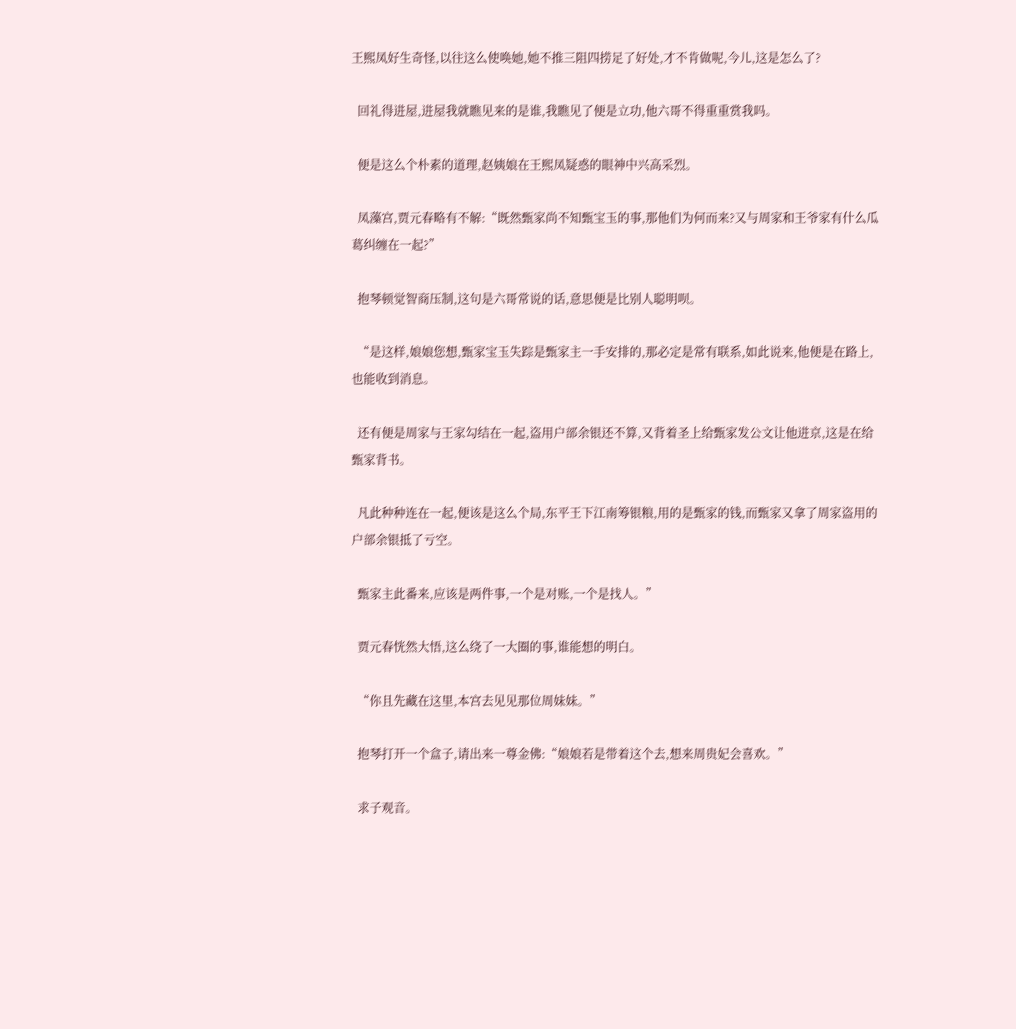王熙凤好生奇怪,以往这么使唤她,她不推三阻四捞足了好处,才不肯做呢,今儿,这是怎么了?

  回礼得进屋,进屋我就瞧见来的是谁,我瞧见了便是立功,他六哥不得重重赏我吗。

  便是这么个朴素的道理,赵姨娘在王熙凤疑惑的眼神中兴高采烈。

  凤藻宫,贾元春略有不解:“既然甄家尚不知甄宝玉的事,那他们为何而来?又与周家和王爷家有什么瓜葛纠缠在一起?”

  抱琴顿觉智商压制,这句是六哥常说的话,意思便是比别人聪明呗。

  “是这样,娘娘您想,甄家宝玉失踪是甄家主一手安排的,那必定是常有联系,如此说来,他便是在路上,也能收到消息。

  还有便是周家与王家勾结在一起,盗用户部余银还不算,又背着圣上给甄家发公文让他进京,这是在给甄家背书。

  凡此种种连在一起,便该是这么个局,东平王下江南筹银粮,用的是甄家的钱,而甄家又拿了周家盗用的户部余银抵了亏空。

  甄家主此番来,应该是两件事,一个是对账,一个是找人。”

  贾元春恍然大悟,这么绕了一大圈的事,谁能想的明白。

  “你且先藏在这里,本宫去见见那位周妹妹。”

  抱琴打开一个盒子,请出来一尊金佛:“娘娘若是带着这个去,想来周贵妃会喜欢。”

  求子观音。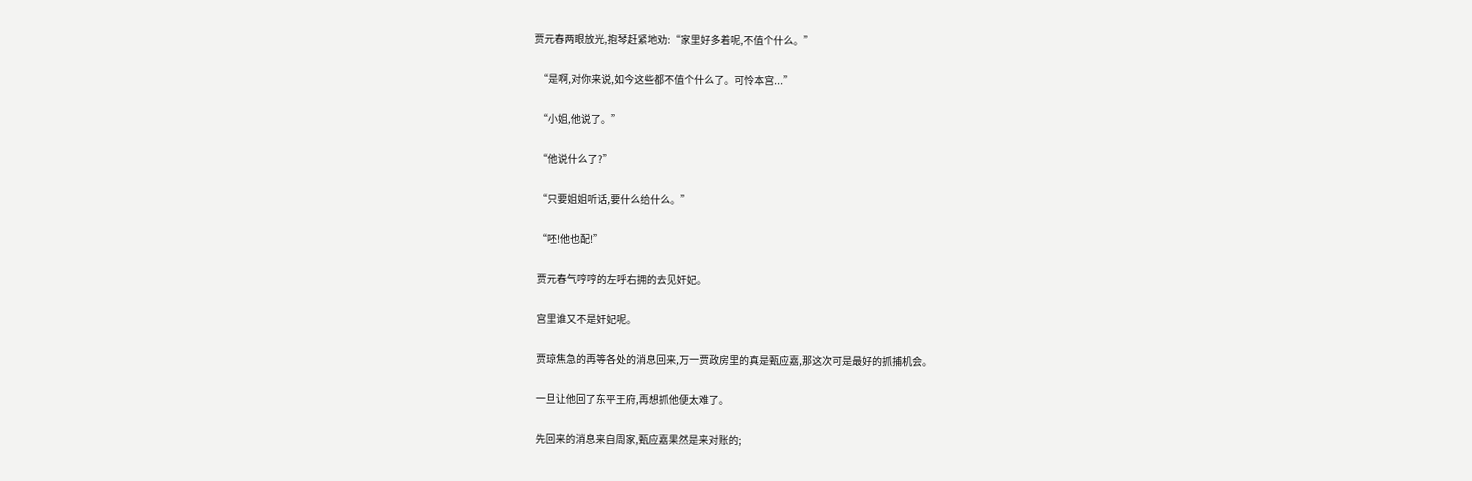贾元春两眼放光,抱琴赶紧地劝:“家里好多着呢,不值个什么。”

  “是啊,对你来说,如今这些都不值个什么了。可怜本宫...”

  “小姐,他说了。”

  “他说什么了?”

  “只要姐姐听话,要什么给什么。”

  “呸!他也配!”

  贾元春气哼哼的左呼右拥的去见奸妃。

  宫里谁又不是奸妃呢。

  贾琼焦急的再等各处的消息回来,万一贾政房里的真是甄应嘉,那这次可是最好的抓捕机会。

  一旦让他回了东平王府,再想抓他便太难了。

  先回来的消息来自周家,甄应嘉果然是来对账的;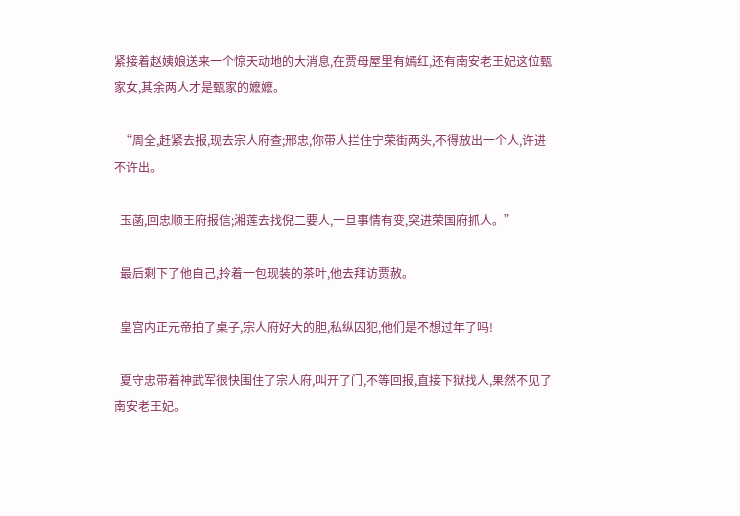紧接着赵姨娘送来一个惊天动地的大消息,在贾母屋里有嫣红,还有南安老王妃这位甄家女,其余两人才是甄家的嬷嬷。

  “周全,赶紧去报,现去宗人府查;邢忠,你带人拦住宁荣街两头,不得放出一个人,许进不许出。

  玉菡,回忠顺王府报信;湘莲去找倪二要人,一旦事情有变,突进荣国府抓人。”

  最后剩下了他自己,拎着一包现装的茶叶,他去拜访贾赦。

  皇宫内正元帝拍了桌子,宗人府好大的胆,私纵囚犯,他们是不想过年了吗!

  夏守忠带着神武军很快围住了宗人府,叫开了门,不等回报,直接下狱找人,果然不见了南安老王妃。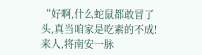“好啊,什么蛇鼠都敢冒了头,真当咱家是吃素的不成!来人,将南安一脉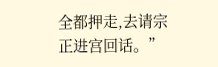全都押走,去请宗正进宫回话。”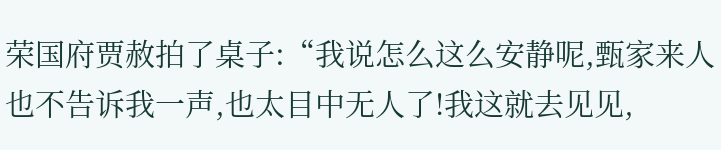荣国府贾赦拍了桌子:“我说怎么这么安静呢,甄家来人也不告诉我一声,也太目中无人了!我这就去见见,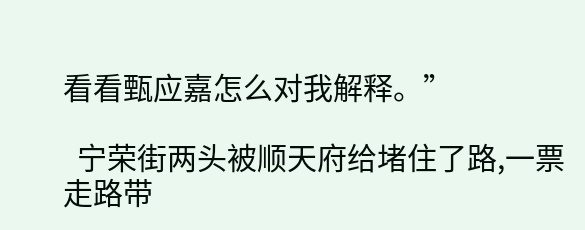看看甄应嘉怎么对我解释。”

  宁荣街两头被顺天府给堵住了路,一票走路带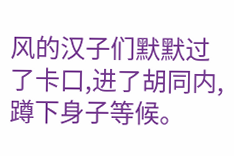风的汉子们默默过了卡口,进了胡同内,蹲下身子等候。